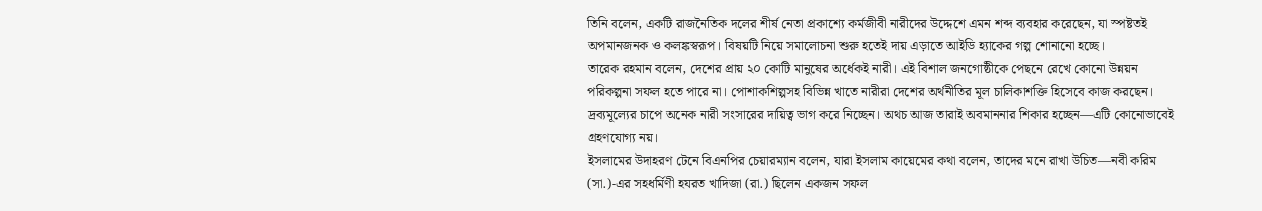তিনি বলেন, একটি রাজনৈতিক দলের শীর্ষ নেতা প্রকাশ্যে কর্মজীবী নারীদের উদ্দেশে এমন শব্দ ব্যবহার করেছেন, যা স্পষ্টতই অপমানজনক ও কলঙ্কস্বরূপ। বিষয়টি নিয়ে সমালোচনা শুরু হতেই দায় এড়াতে আইডি হ্যাকের গল্প শোনানো হচ্ছে।
তারেক রহমান বলেন, দেশের প্রায় ২০ কোটি মানুষের অর্ধেকই নারী। এই বিশাল জনগোষ্ঠীকে পেছনে রেখে কোনো উন্নয়ন পরিকল্পনা সফল হতে পারে না। পোশাকশিল্পসহ বিভিন্ন খাতে নারীরা দেশের অর্থনীতির মূল চালিকাশক্তি হিসেবে কাজ করছেন। দ্রব্যমূল্যের চাপে অনেক নারী সংসারের দায়িত্ব ভাগ করে নিচ্ছেন। অথচ আজ তারাই অবমাননার শিকার হচ্ছেন—এটি কোনোভাবেই গ্রহণযোগ্য নয়।
ইসলামের উদাহরণ টেনে বিএনপির চেয়ারম্যান বলেন, যারা ইসলাম কায়েমের কথা বলেন, তাদের মনে রাখা উচিত—নবী করিম (সা.)-এর সহধর্মিণী হযরত খাদিজা (রা.) ছিলেন একজন সফল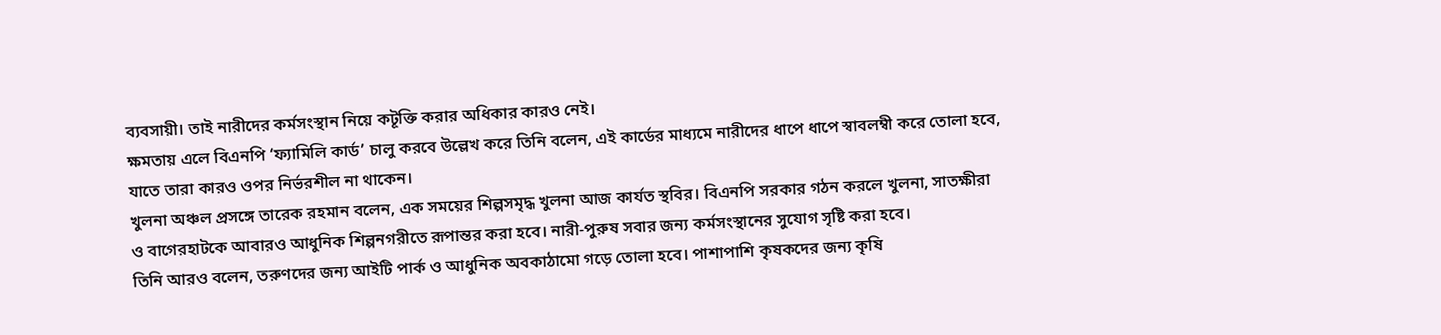ব্যবসায়ী। তাই নারীদের কর্মসংস্থান নিয়ে কটূক্তি করার অধিকার কারও নেই।
ক্ষমতায় এলে বিএনপি ‘ফ্যামিলি কার্ড’ চালু করবে উল্লেখ করে তিনি বলেন, এই কার্ডের মাধ্যমে নারীদের ধাপে ধাপে স্বাবলম্বী করে তোলা হবে, যাতে তারা কারও ওপর নির্ভরশীল না থাকেন।
খুলনা অঞ্চল প্রসঙ্গে তারেক রহমান বলেন, এক সময়ের শিল্পসমৃদ্ধ খুলনা আজ কার্যত স্থবির। বিএনপি সরকার গঠন করলে খুলনা, সাতক্ষীরা ও বাগেরহাটকে আবারও আধুনিক শিল্পনগরীতে রূপান্তর করা হবে। নারী-পুরুষ সবার জন্য কর্মসংস্থানের সুযোগ সৃষ্টি করা হবে।
তিনি আরও বলেন, তরুণদের জন্য আইটি পার্ক ও আধুনিক অবকাঠামো গড়ে তোলা হবে। পাশাপাশি কৃষকদের জন্য কৃষি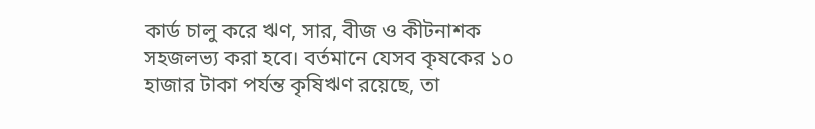কার্ড চালু করে ঋণ, সার, বীজ ও কীটনাশক সহজলভ্য করা হবে। বর্তমানে যেসব কৃষকের ১০ হাজার টাকা পর্যন্ত কৃষিঋণ রয়েছে, তা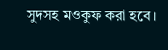সুদসহ মওকুফ করা হবে।